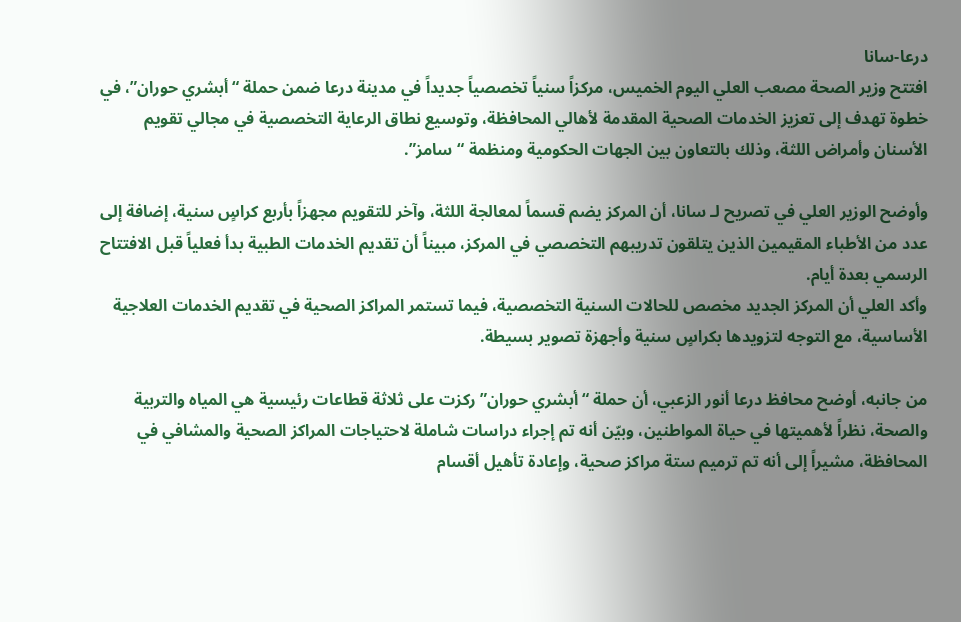درعا-سانا
افتتح وزير الصحة مصعب العلي اليوم الخميس، مركزاً سنياً تخصصياً جديداً في مدينة درعا ضمن حملة “أبشري حوران”، في خطوة تهدف إلى تعزيز الخدمات الصحية المقدمة لأهالي المحافظة، وتوسيع نطاق الرعاية التخصصية في مجالي تقويم الأسنان وأمراض اللثة، وذلك بالتعاون بين الجهات الحكومية ومنظمة “سامز”.

وأوضح الوزير العلي في تصريح لـ سانا، أن المركز يضم قسماً لمعالجة اللثة، وآخر للتقويم مجهزاً بأربع كراسٍ سنية، إضافة إلى عدد من الأطباء المقيمين الذين يتلقون تدريبهم التخصصي في المركز، مبيناً أن تقديم الخدمات الطبية بدأ فعلياً قبل الافتتاح الرسمي بعدة أيام.
وأكد العلي أن المركز الجديد مخصص للحالات السنية التخصصية، فيما تستمر المراكز الصحية في تقديم الخدمات العلاجية الأساسية، مع التوجه لتزويدها بكراسٍ سنية وأجهزة تصوير بسيطة.

من جانبه، أوضح محافظ درعا أنور الزعبي، أن حملة “أبشري حوران” ركزت على ثلاثة قطاعات رئيسية هي المياه والتربية والصحة، نظراً لأهميتها في حياة المواطنين، وبيّن أنه تم إجراء دراسات شاملة لاحتياجات المراكز الصحية والمشافي في المحافظة، مشيراً إلى أنه تم ترميم ستة مراكز صحية، وإعادة تأهيل أقسام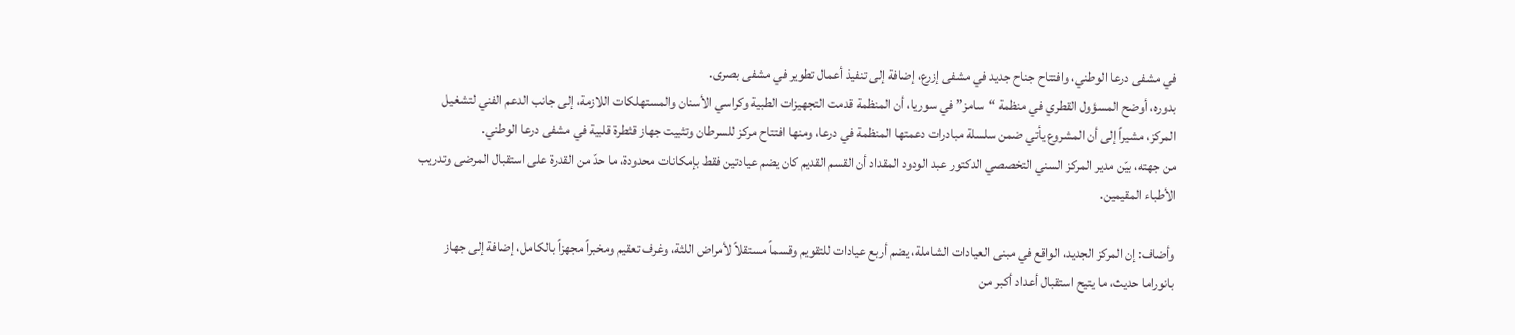في مشفى درعا الوطني، وافتتاح جناح جديد في مشفى إزرع، إضافة إلى تنفيذ أعمال تطوير في مشفى بصرى.
بدوره، أوضح المسؤول القطري في منظمة “سامز” في سوريا، أن المنظمة قدمت التجهيزات الطبية وكراسي الأسنان والمستهلكات اللازمة، إلى جانب الدعم الفني لتشغيل المركز، مشيراً إلى أن المشروع يأتي ضمن سلسلة مبادرات دعمتها المنظمة في درعا، ومنها افتتاح مركز للسرطان وتثبيت جهاز قثطرة قلبية في مشفى درعا الوطني.
من جهته، بيّن مدير المركز السني التخصصي الدكتور عبد الودود المقداد أن القسم القديم كان يضم عيادتين فقط بإمكانات محدودة، ما حدّ من القدرة على استقبال المرضى وتدريب الأطباء المقيمين.

وأضاف: إن المركز الجديد، الواقع في مبنى العيادات الشاملة، يضم أربع عيادات للتقويم وقسماً مستقلاً لأمراض اللثة، وغرف تعقيم ومخبراً مجهزاً بالكامل، إضافة إلى جهاز بانوراما حديث، ما يتيح استقبال أعداد أكبر من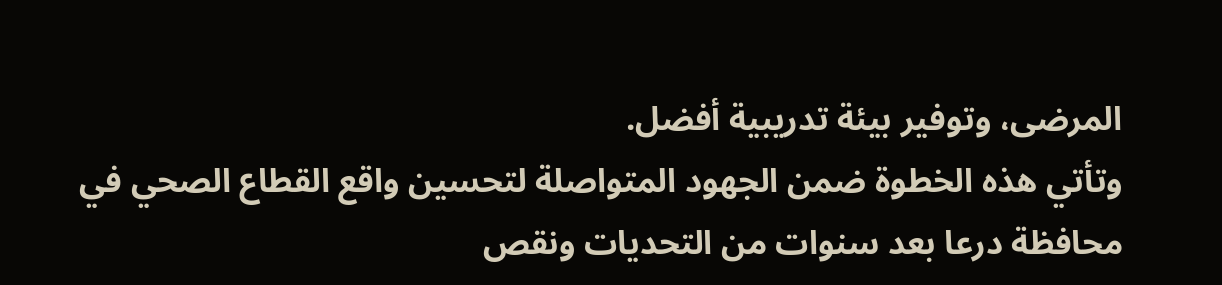المرضى، وتوفير بيئة تدريبية أفضل.
وتأتي هذه الخطوة ضمن الجهود المتواصلة لتحسين واقع القطاع الصحي في محافظة درعا بعد سنوات من التحديات ونقص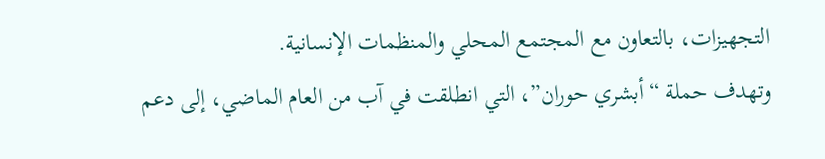التجهيزات، بالتعاون مع المجتمع المحلي والمنظمات الإنسانية.
وتهدف حملة “أبشري حوران”، التي انطلقت في آب من العام الماضي، إلى دعم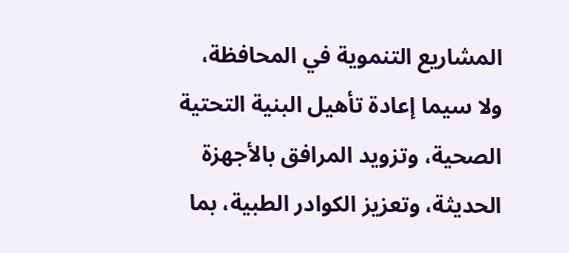المشاريع التنموية في المحافظة، ولا سيما إعادة تأهيل البنية التحتية الصحية، وتزويد المرافق بالأجهزة الحديثة، وتعزيز الكوادر الطبية، بما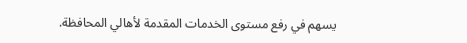يسهم في رفع مستوى الخدمات المقدمة لأهالي المحافظة.